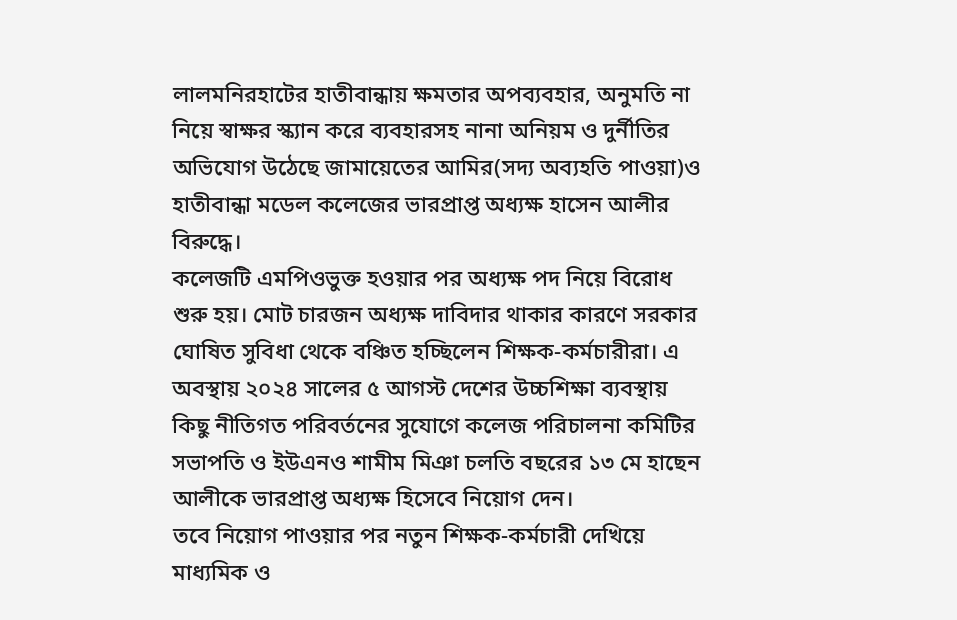লালমনিরহাটের হাতীবান্ধায় ক্ষমতার অপব্যবহার, অনুমতি না নিয়ে স্বাক্ষর স্ক্যান করে ব্যবহারসহ নানা অনিয়ম ও দুর্নীতির অভিযোগ উঠেছে জামায়েতের আমির(সদ্য অব্যহতি পাওয়া)ও হাতীবান্ধা মডেল কলেজের ভারপ্রাপ্ত অধ্যক্ষ হাসেন আলীর বিরুদ্ধে।
কলেজটি এমপিওভুক্ত হওয়ার পর অধ্যক্ষ পদ নিয়ে বিরোধ শুরু হয়। মোট চারজন অধ্যক্ষ দাবিদার থাকার কারণে সরকার ঘোষিত সুবিধা থেকে বঞ্চিত হচ্ছিলেন শিক্ষক-কর্মচারীরা। এ অবস্থায় ২০২৪ সালের ৫ আগস্ট দেশের উচ্চশিক্ষা ব্যবস্থায় কিছু নীতিগত পরিবর্তনের সুযোগে কলেজ পরিচালনা কমিটির সভাপতি ও ইউএনও শামীম মিঞা চলতি বছরের ১৩ মে হাছেন আলীকে ভারপ্রাপ্ত অধ্যক্ষ হিসেবে নিয়োগ দেন।
তবে নিয়োগ পাওয়ার পর নতুন শিক্ষক-কর্মচারী দেখিয়ে মাধ্যমিক ও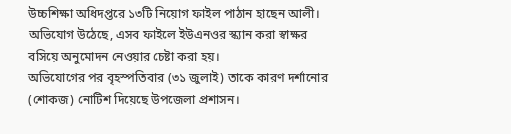উচ্চশিক্ষা অধিদপ্তরে ১৩টি নিয়োগ ফাইল পাঠান হাছেন আলী। অভিযোগ উঠেছে, এসব ফাইলে ইউএনওর স্ক্যান করা স্বাক্ষর বসিয়ে অনুমোদন নেওয়ার চেষ্টা করা হয়।
অভিযোগের পর বৃহস্পতিবার (৩১ জুলাই) তাকে কারণ দর্শানোর (শোকজ) নোটিশ দিয়েছে উপজেলা প্রশাসন।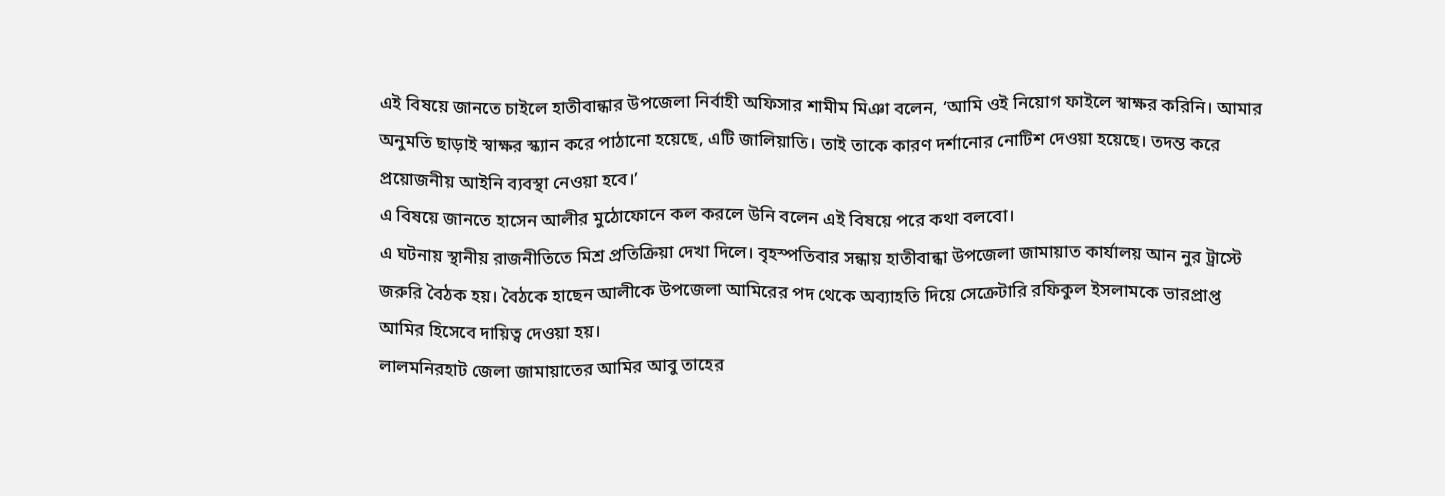এই বিষয়ে জানতে চাইলে হাতীবান্ধার উপজেলা নির্বাহী অফিসার শামীম মিঞা বলেন, ‘আমি ওই নিয়োগ ফাইলে স্বাক্ষর করিনি। আমার অনুমতি ছাড়াই স্বাক্ষর স্ক্যান করে পাঠানো হয়েছে, এটি জালিয়াতি। তাই তাকে কারণ দর্শানোর নোটিশ দেওয়া হয়েছে। তদন্ত করে প্রয়োজনীয় আইনি ব্যবস্থা নেওয়া হবে।’
এ বিষয়ে জানতে হাসেন আলীর মুঠোফোনে কল করলে উনি বলেন এই বিষয়ে পরে কথা বলবো।
এ ঘটনায় স্থানীয় রাজনীতিতে মিশ্র প্রতিক্রিয়া দেখা দিলে। বৃহস্পতিবার সন্ধায় হাতীবান্ধা উপজেলা জামায়াত কার্যালয় আন নুর ট্রাস্টে জরুরি বৈঠক হয়। বৈঠকে হাছেন আলীকে উপজেলা আমিরের পদ থেকে অব্যাহতি দিয়ে সেক্রেটারি রফিকুল ইসলামকে ভারপ্রাপ্ত আমির হিসেবে দায়িত্ব দেওয়া হয়।
লালমনিরহাট জেলা জামায়াতের আমির আবু তাহের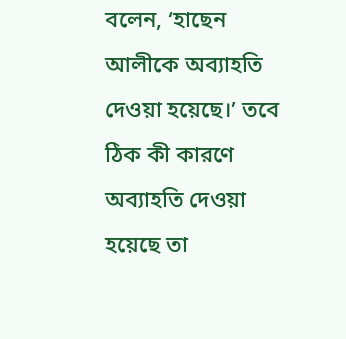বলেন, ‘হাছেন আলীকে অব্যাহতি দেওয়া হয়েছে।’ তবে ঠিক কী কারণে অব্যাহতি দেওয়া হয়েছে তা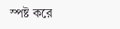স্পষ্ট করে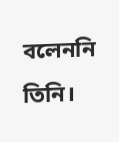বলেননি তিনি।